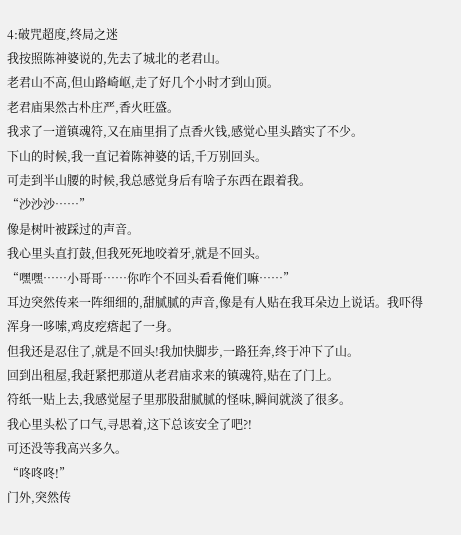4:破咒超度,终局之迷
我按照陈神婆说的,先去了城北的老君山。
老君山不高,但山路崎岖,走了好几个小时才到山顶。
老君庙果然古朴庄严,香火旺盛。
我求了一道镇魂符,又在庙里捐了点香火钱,感觉心里头踏实了不少。
下山的时候,我一直记着陈神婆的话,千万别回头。
可走到半山腰的时候,我总感觉身后有啥子东西在跟着我。
“沙沙沙……”
像是树叶被踩过的声音。
我心里头直打鼓,但我死死地咬着牙,就是不回头。
“嘿嘿……小哥哥……你咋个不回头看看俺们嘛……”
耳边突然传来一阵细细的,甜腻腻的声音,像是有人贴在我耳朵边上说话。我吓得浑身一哆嗦,鸡皮疙瘩起了一身。
但我还是忍住了,就是不回头!我加快脚步,一路狂奔,终于冲下了山。
回到出租屋,我赶紧把那道从老君庙求来的镇魂符,贴在了门上。
符纸一贴上去,我感觉屋子里那股甜腻腻的怪味,瞬间就淡了很多。
我心里头松了口气,寻思着,这下总该安全了吧?!
可还没等我高兴多久。
“咚咚咚!”
门外,突然传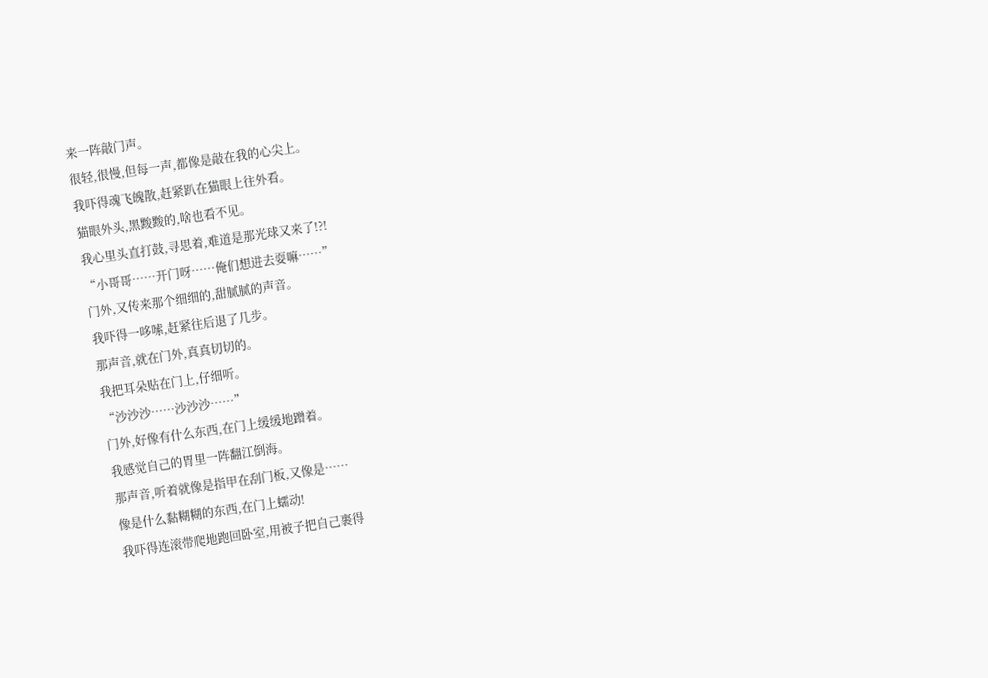来一阵敲门声。
很轻,很慢,但每一声,都像是敲在我的心尖上。
我吓得魂飞魄散,赶紧趴在猫眼上往外看。
猫眼外头,黑黢黢的,啥也看不见。
我心里头直打鼓,寻思着,难道是那光球又来了!?!
“小哥哥……开门呀……俺们想进去耍嘛……”
门外,又传来那个细细的,甜腻腻的声音。
我吓得一哆嗦,赶紧往后退了几步。
那声音,就在门外,真真切切的。
我把耳朵贴在门上,仔细听。
“沙沙沙……沙沙沙……”
门外,好像有什么东西,在门上缓缓地蹭着。
我感觉自己的胃里一阵翻江倒海。
那声音,听着就像是指甲在刮门板,又像是……
像是什么黏糊糊的东西,在门上蠕动!
我吓得连滚带爬地跑回卧室,用被子把自己裹得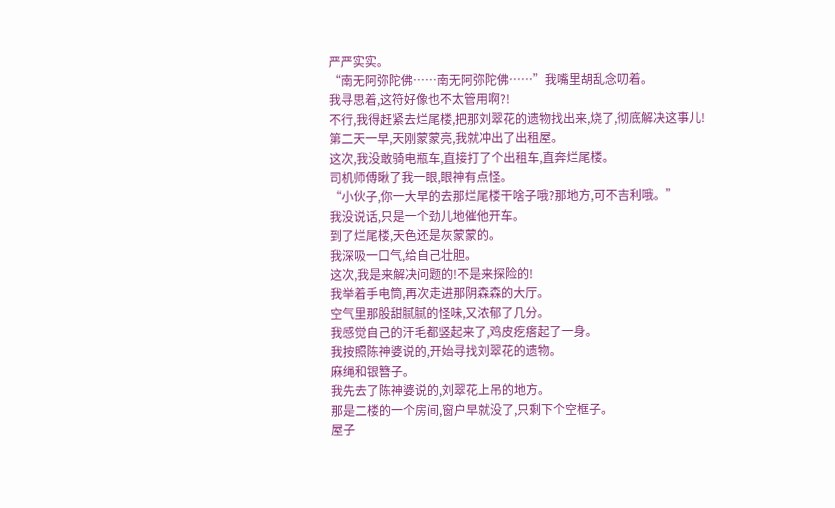严严实实。
“南无阿弥陀佛……南无阿弥陀佛……”我嘴里胡乱念叨着。
我寻思着,这符好像也不太管用啊?!
不行,我得赶紧去烂尾楼,把那刘翠花的遗物找出来,烧了,彻底解决这事儿!
第二天一早,天刚蒙蒙亮,我就冲出了出租屋。
这次,我没敢骑电瓶车,直接打了个出租车,直奔烂尾楼。
司机师傅瞅了我一眼,眼神有点怪。
“小伙子,你一大早的去那烂尾楼干啥子哦?那地方,可不吉利哦。”
我没说话,只是一个劲儿地催他开车。
到了烂尾楼,天色还是灰蒙蒙的。
我深吸一口气,给自己壮胆。
这次,我是来解决问题的!不是来探险的!
我举着手电筒,再次走进那阴森森的大厅。
空气里那股甜腻腻的怪味,又浓郁了几分。
我感觉自己的汗毛都竖起来了,鸡皮疙瘩起了一身。
我按照陈神婆说的,开始寻找刘翠花的遗物。
麻绳和银簪子。
我先去了陈神婆说的,刘翠花上吊的地方。
那是二楼的一个房间,窗户早就没了,只剩下个空框子。
屋子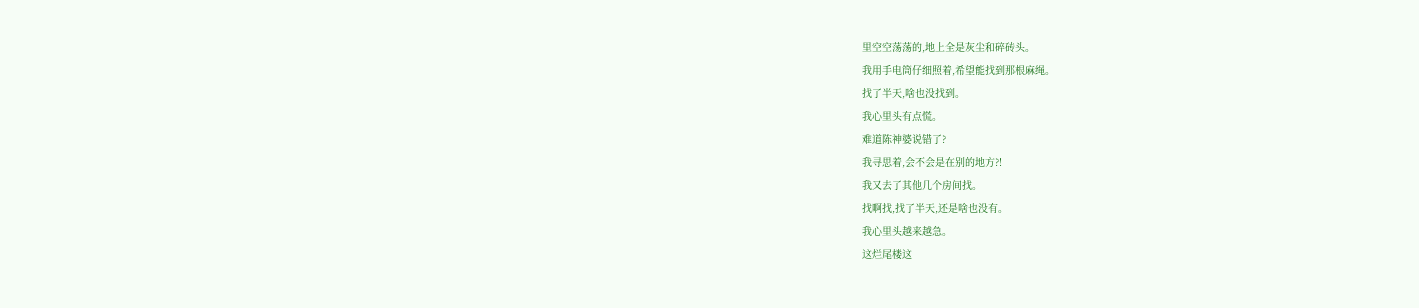里空空荡荡的,地上全是灰尘和碎砖头。
我用手电筒仔细照着,希望能找到那根麻绳。
找了半天,啥也没找到。
我心里头有点慌。
难道陈神婆说错了?
我寻思着,会不会是在别的地方?!
我又去了其他几个房间找。
找啊找,找了半天,还是啥也没有。
我心里头越来越急。
这烂尾楼这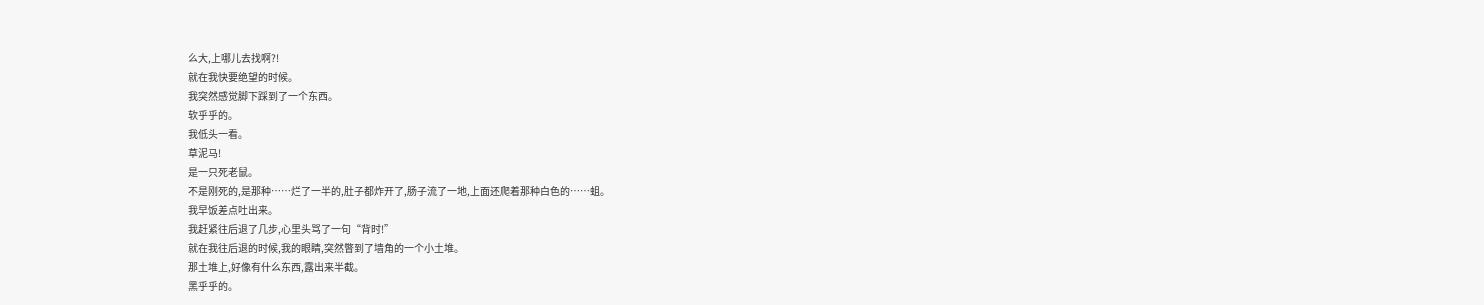么大,上哪儿去找啊?!
就在我快要绝望的时候。
我突然感觉脚下踩到了一个东西。
软乎乎的。
我低头一看。
草泥马!
是一只死老鼠。
不是刚死的,是那种……烂了一半的,肚子都炸开了,肠子流了一地,上面还爬着那种白色的……蛆。
我早饭差点吐出来。
我赶紧往后退了几步,心里头骂了一句“背时!”
就在我往后退的时候,我的眼睛,突然瞥到了墙角的一个小土堆。
那土堆上,好像有什么东西,露出来半截。
黑乎乎的。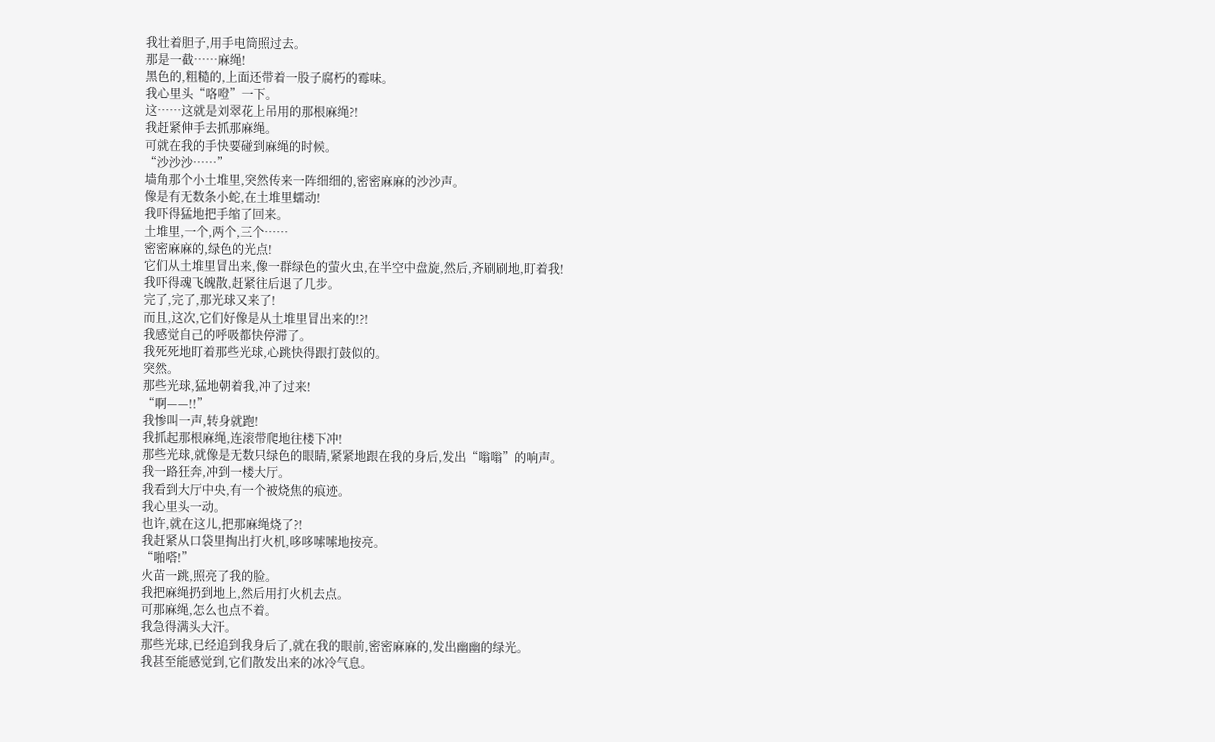我壮着胆子,用手电筒照过去。
那是一截……麻绳!
黑色的,粗糙的,上面还带着一股子腐朽的霉味。
我心里头“咯噔”一下。
这……这就是刘翠花上吊用的那根麻绳?!
我赶紧伸手去抓那麻绳。
可就在我的手快要碰到麻绳的时候。
“沙沙沙……”
墙角那个小土堆里,突然传来一阵细细的,密密麻麻的沙沙声。
像是有无数条小蛇,在土堆里蠕动!
我吓得猛地把手缩了回来。
土堆里,一个,两个,三个……
密密麻麻的,绿色的光点!
它们从土堆里冒出来,像一群绿色的萤火虫,在半空中盘旋,然后,齐刷刷地,盯着我!
我吓得魂飞魄散,赶紧往后退了几步。
完了,完了,那光球又来了!
而且,这次,它们好像是从土堆里冒出来的!?!
我感觉自己的呼吸都快停滞了。
我死死地盯着那些光球,心跳快得跟打鼓似的。
突然。
那些光球,猛地朝着我,冲了过来!
“啊——!!”
我惨叫一声,转身就跑!
我抓起那根麻绳,连滚带爬地往楼下冲!
那些光球,就像是无数只绿色的眼睛,紧紧地跟在我的身后,发出“嗡嗡”的响声。
我一路狂奔,冲到一楼大厅。
我看到大厅中央,有一个被烧焦的痕迹。
我心里头一动。
也许,就在这儿,把那麻绳烧了?!
我赶紧从口袋里掏出打火机,哆哆嗦嗦地按亮。
“啪嗒!”
火苗一跳,照亮了我的脸。
我把麻绳扔到地上,然后用打火机去点。
可那麻绳,怎么也点不着。
我急得满头大汗。
那些光球,已经追到我身后了,就在我的眼前,密密麻麻的,发出幽幽的绿光。
我甚至能感觉到,它们散发出来的冰冷气息。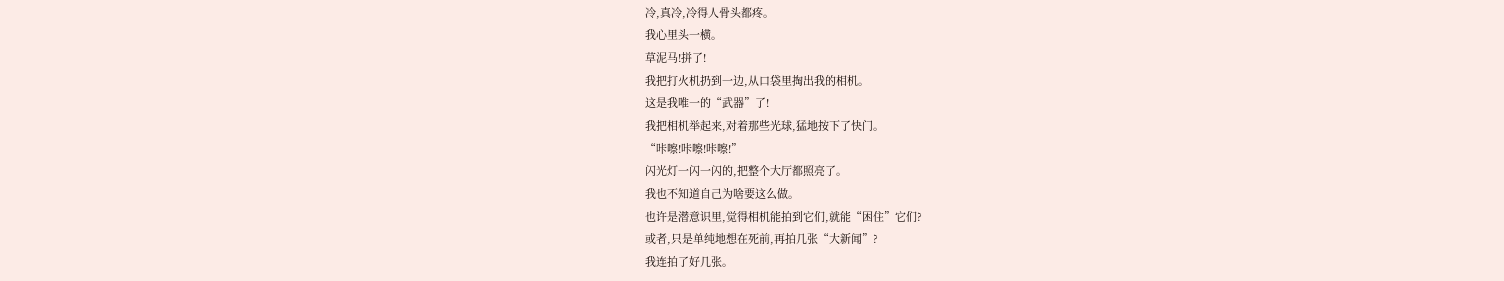冷,真冷,冷得人骨头都疼。
我心里头一横。
草泥马!拼了!
我把打火机扔到一边,从口袋里掏出我的相机。
这是我唯一的“武器”了!
我把相机举起来,对着那些光球,猛地按下了快门。
“咔嚓!咔嚓!咔嚓!”
闪光灯一闪一闪的,把整个大厅都照亮了。
我也不知道自己为啥要这么做。
也许是潜意识里,觉得相机能拍到它们,就能“困住”它们?
或者,只是单纯地想在死前,再拍几张“大新闻”?
我连拍了好几张。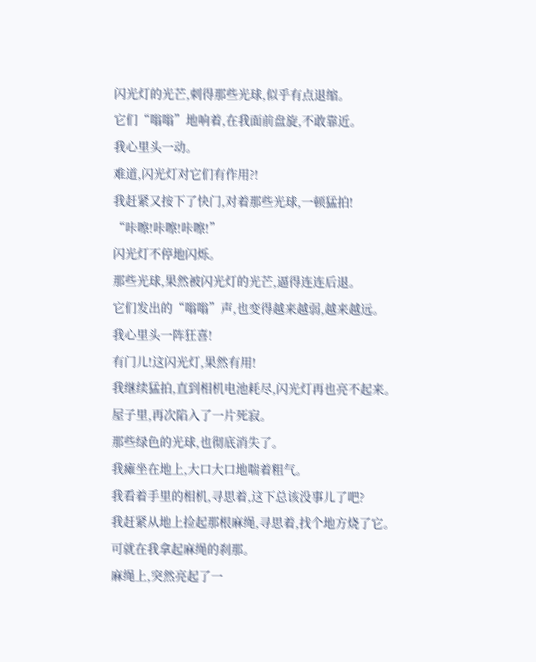闪光灯的光芒,刺得那些光球,似乎有点退缩。
它们“嗡嗡”地响着,在我面前盘旋,不敢靠近。
我心里头一动。
难道,闪光灯对它们有作用?!
我赶紧又按下了快门,对着那些光球,一顿猛拍!
“咔嚓!咔嚓!咔嚓!”
闪光灯不停地闪烁。
那些光球,果然被闪光灯的光芒,逼得连连后退。
它们发出的“嗡嗡”声,也变得越来越弱,越来越远。
我心里头一阵狂喜!
有门儿!这闪光灯,果然有用!
我继续猛拍,直到相机电池耗尽,闪光灯再也亮不起来。
屋子里,再次陷入了一片死寂。
那些绿色的光球,也彻底消失了。
我瘫坐在地上,大口大口地喘着粗气。
我看着手里的相机,寻思着,这下总该没事儿了吧?
我赶紧从地上捡起那根麻绳,寻思着,找个地方烧了它。
可就在我拿起麻绳的刹那。
麻绳上,突然亮起了一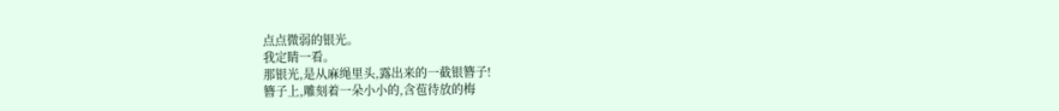点点微弱的银光。
我定睛一看。
那银光,是从麻绳里头,露出来的一截银簪子!
簪子上,雕刻着一朵小小的,含苞待放的梅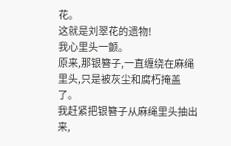花。
这就是刘翠花的遗物!
我心里头一颤。
原来,那银簪子,一直缠绕在麻绳里头,只是被灰尘和腐朽掩盖了。
我赶紧把银簪子从麻绳里头抽出来,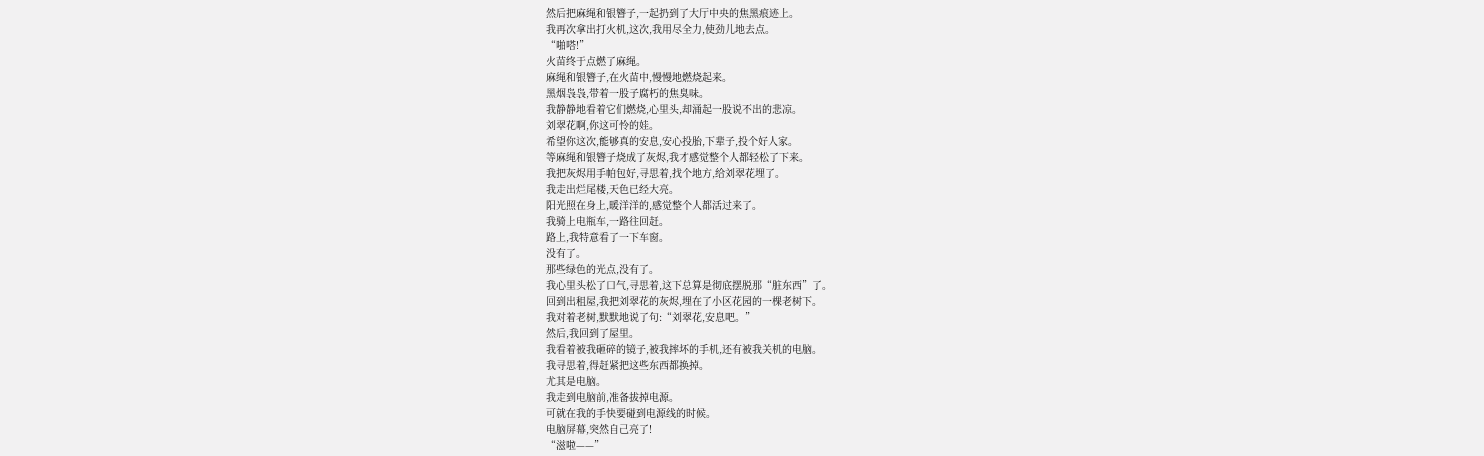然后把麻绳和银簪子,一起扔到了大厅中央的焦黑痕迹上。
我再次拿出打火机,这次,我用尽全力,使劲儿地去点。
“啪嗒!”
火苗终于点燃了麻绳。
麻绳和银簪子,在火苗中,慢慢地燃烧起来。
黑烟袅袅,带着一股子腐朽的焦臭味。
我静静地看着它们燃烧,心里头,却涌起一股说不出的悲凉。
刘翠花啊,你这可怜的娃。
希望你这次,能够真的安息,安心投胎,下辈子,投个好人家。
等麻绳和银簪子烧成了灰烬,我才感觉整个人都轻松了下来。
我把灰烬用手帕包好,寻思着,找个地方,给刘翠花埋了。
我走出烂尾楼,天色已经大亮。
阳光照在身上,暖洋洋的,感觉整个人都活过来了。
我骑上电瓶车,一路往回赶。
路上,我特意看了一下车窗。
没有了。
那些绿色的光点,没有了。
我心里头松了口气,寻思着,这下总算是彻底摆脱那“脏东西”了。
回到出租屋,我把刘翠花的灰烬,埋在了小区花园的一棵老树下。
我对着老树,默默地说了句:“刘翠花,安息吧。”
然后,我回到了屋里。
我看着被我砸碎的镜子,被我摔坏的手机,还有被我关机的电脑。
我寻思着,得赶紧把这些东西都换掉。
尤其是电脑。
我走到电脑前,准备拔掉电源。
可就在我的手快要碰到电源线的时候。
电脑屏幕,突然自己亮了!
“滋啦——”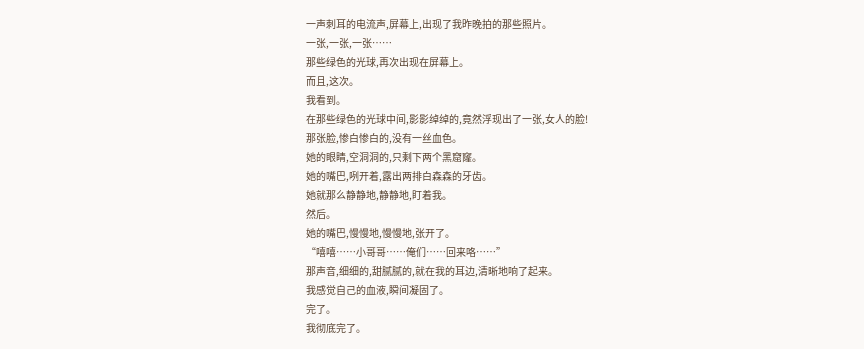一声刺耳的电流声,屏幕上,出现了我昨晚拍的那些照片。
一张,一张,一张……
那些绿色的光球,再次出现在屏幕上。
而且,这次。
我看到。
在那些绿色的光球中间,影影绰绰的,竟然浮现出了一张,女人的脸!
那张脸,惨白惨白的,没有一丝血色。
她的眼睛,空洞洞的,只剩下两个黑窟窿。
她的嘴巴,咧开着,露出两排白森森的牙齿。
她就那么静静地,静静地,盯着我。
然后。
她的嘴巴,慢慢地,慢慢地,张开了。
“嘻嘻……小哥哥……俺们……回来咯……”
那声音,细细的,甜腻腻的,就在我的耳边,清晰地响了起来。
我感觉自己的血液,瞬间凝固了。
完了。
我彻底完了。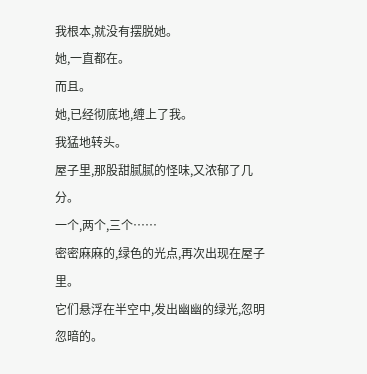我根本,就没有摆脱她。
她,一直都在。
而且。
她,已经彻底地,缠上了我。
我猛地转头。
屋子里,那股甜腻腻的怪味,又浓郁了几分。
一个,两个,三个……
密密麻麻的,绿色的光点,再次出现在屋子里。
它们悬浮在半空中,发出幽幽的绿光,忽明忽暗的。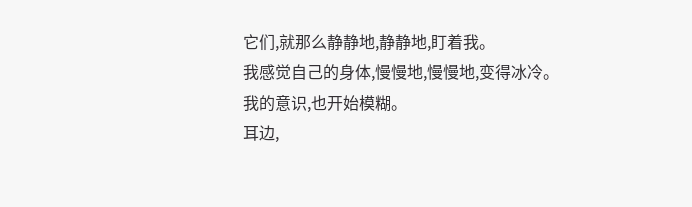它们,就那么静静地,静静地,盯着我。
我感觉自己的身体,慢慢地,慢慢地,变得冰冷。
我的意识,也开始模糊。
耳边,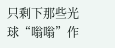只剩下那些光球“嗡嗡”作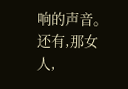响的声音。
还有,那女人,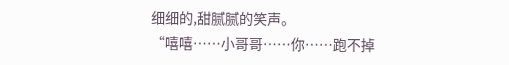细细的,甜腻腻的笑声。
“嘻嘻……小哥哥……你……跑不掉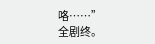咯……”
全剧终。